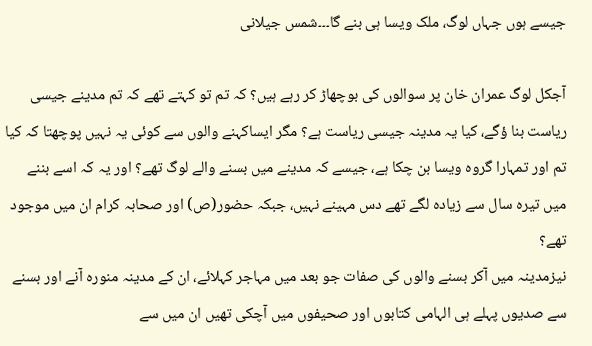جیسے ہوں جہاں لوگ، ملک ویسا ہی بنے گا۔۔۔شمس جیلانی

آجکل لوگ عمران خان پر سوالوں کی بوچھاڑ کر رہے ہیں؟ کہ تم تو کہتے تھے کہ تم مدینے جیسی ریاست بنا ؤگے، کیا یہ مدینہ جیسی ریاست ہے؟ مگر ایساکہنے والوں سے کوئی یہ نہیں پوچھتا کہ کیا تم اور تمہارا گروہ ویسا بن چکا ہے، جیسے کہ مدینے میں بسنے والے لوگ تھے؟ اور یہ کہ اسے بننے میں تیرہ سال سے زیادہ لگے تھے دس مہینے نہیں، جبکہ حضور(ص) اور صحابہ کرام ان میں موجود تھے؟
نیزمدینہ میں آکر بسنے والوں کی صفات جو بعد میں مہاجر کہلائے، ان کے مدینہ منورہ آنے اور بسنے سے صدیوں پہلے ہی الہامی کتابوں اور صحیفوں میں آچکی تھیں ان میں سے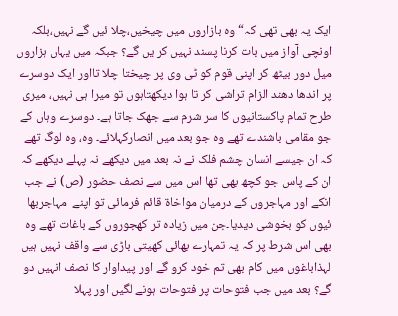ایک یہ بھی تھی کہ“وہ بازاروں میں چیخیں،چلا ئیں گے نہیں،بلکہ اونچی آواز میں بات کرنا پسند نہیں کر یں گے؟ جبکہ میں یہاں ہزاروں میل دور بیٹھ کر اپنی قوم کو ٹی وی پر چیختا چلا تااور ایک دوسرے پر اندھا دھند الزام تراشی کر تا ہوا دیکھتاہوں تو میرا ہی نہیں، میری طرح تمام پاکستانیوں کا سر شرم سے جھک جاتا ہے۔ دوسرے وہاں کے جو مقامی باشندے تھے وہ جو بعد میں انصارکہلائے۔ وہ، وہ لوگ تھے کہ ان جیسے انسان چشم فلک نے نہ بعد میں دیکھے نہ پہلے دیکھے کہ ان کے پاس جو کچھ بھی تھا اس میں سے نصف حضور (ص) نے جب انکے اور مہاجروں کے درمیان مواخاۃ قائم فرمائی تو اپنے  مہاجربھا ئیوں کو بخوشی دیدیا۔جن میں زیادہ تر کھجوروں کے باغات تھے وہ بھی اس شرط پر کہ یہ تمہارے بھائی کھیتی باڑی سے واقف نہیں ہیں لہذاباغوں میں کام بھی تم خود کرو گے اور پیداوار کا نصف انہیں دو گے؟ بعد میں جب فتوحات پر فتوحات ہونے لگیں اور پہلا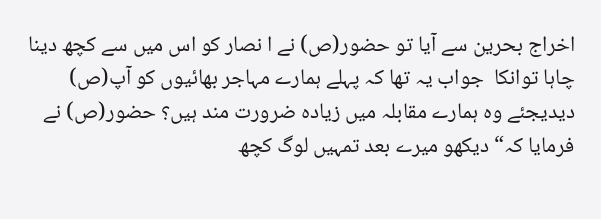اخراج بحرین سے آیا تو حضور(ص) نے ا نصار کو اس میں سے کچھ دینا چاہا توانکا  جواب یہ تھا کہ پہلے ہمارے مہاجر بھائیوں کو آپ(ص) دیدیجئے وہ ہمارے مقابلہ میں زیادہ ضرورت مند ہیں؟ حضور(ص) نے فرمایا کہ“ دیکھو میرے بعد تمہیں لوگ کچھ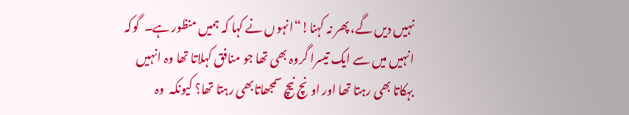نہیں دیں گے، پھر نہ کہنا!“انہوں نے کہا کہ ہمیں منظور ہے۔  گوکہ انہیں میں سے ایک تیسرا گروہ بھی تھا جو منافق کہلاتا تھا وہ انہیں بہکاتا بھی رہتا تھا اور اونچ نیچ سمجھاتابھی رہتا تھا؟ کیونکہ  وہ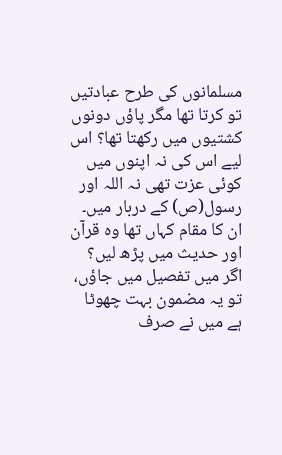مسلمانوں کی طرح عبادتیں تو کرتا تھا مگر پاؤں دونوں کشتیوں میں رکھتا تھا؟ اس لیے اس کی نہ اپنوں میں کوئی عزت تھی نہ اللہ اور رسول(ص) کے دربار میں۔ ان کا مقام کہاں تھا وہ قرآن اور حدیث میں پڑھ لیں؟ اگر میں تفصیل میں جاؤں، تو یہ مضمون بہت چھوٹا ہے میں نے صرف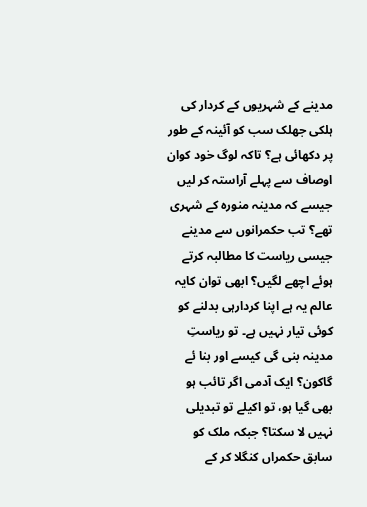مدینے کے شہریوں کے کردار کی ہلکی جھلک سب کو آئینہ کے طور پر دکھائی ہے؟ تاکہ لوگ خود کوان اوصاف سے پہلے آراستہ کر لیں جیسے کہ مدینہ منورہ کے شہری تھے؟ تب حکمرانوں سے مدینے جیسی ریاست کا مطالبہ کرتے ہوئے اچھے لگیں؟ ابھی توان کایہ عالم یہ ہے اپنا کردارہی بدلنے کو کوئی تیار نہیں ہے۔ تو ریاستِ مدینہ بنی گی کیسے اور بنا ئے گاکون؟ ایک آدمی اگر تائب ہو بھی گیا ہو، تو اکیلے تو تبدیلی نہیں لا سکتا؟ جبکہ ملک کو سابق حکمراں کنگلا کر کے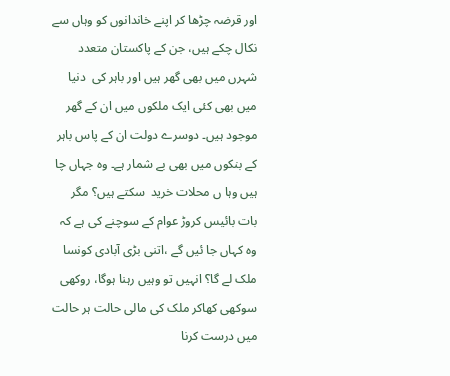اور قرضہ چڑھا کر اپنے خاندانوں کو وہاں سے نکال چکے ہیں، جن کے پاکستان متعدد شہرں میں بھی گھر ہیں اور باہر کی  دنیا میں بھی کئی ایک ملکوں میں ان کے گھر موجود ہیں۔ دوسرے دولت ان کے پاس باہر کے بنکوں میں بھی بے شمار ہے۔ وہ جہاں چا ہیں وہا ں محلات خرید  سکتے ہیں؟ مگر بات بائیس کروڑ عوام کے سوچنے کی ہے کہ وہ کہاں جا ئیں گے ،اتنی بڑی آبادی کونسا ملک لے گا؟ انہیں تو وہیں رہنا ہوگا، روکھی سوکھی کھاکر ملک کی مالی حالت ہر حالت میں درست کرنا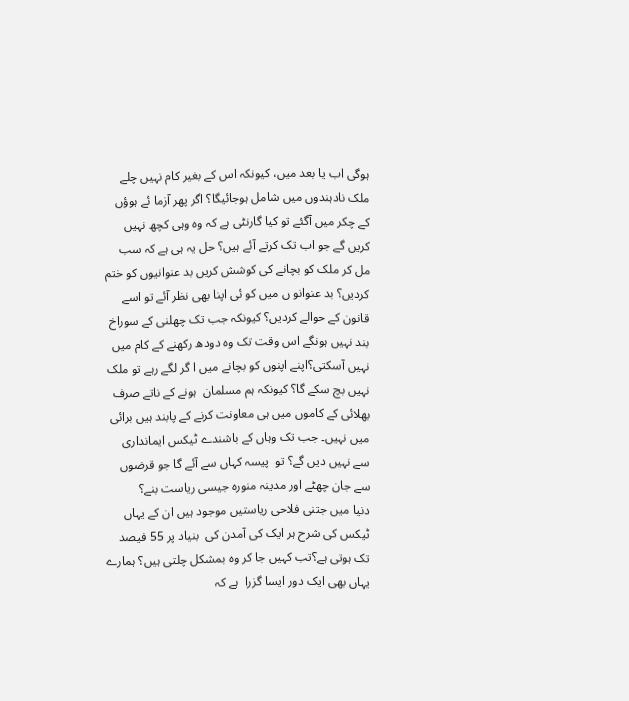ہوگی اب یا بعد میں، کیونکہ اس کے بغیر کام نہیں چلے ملک نادہندوں میں شامل ہوجائیگا؟ اگر پھر آزما ئے ہوؤں کے چکر میں آگئے تو کیا گارنٹی ہے کہ وہ وہی کچھ نہیں کریں گے جو اب تک کرتے آئے ہیں؟ حل یہ ہی ہے کہ سب مل کر ملک کو بچانے کی کوشش کریں بد عنوانیوں کو ختم کردیں؟ بد عنوانو ں میں کو ئی اپنا بھی نظر آئے تو اسے قانون کے حوالے کردیں؟ کیونکہ جب تک چھلنی کے سوراخ بند نہیں ہونگے اس وقت تک وہ دودھ رکھنے کے کام میں نہیں آسکتی؟اپنے اپنوں کو بچانے میں ا گر لگے رہے تو ملک نہیں بچ سکے گا؟ کیونکہ ہم مسلمان  ہونے کے ناتے صرف بھلائی کے کاموں میں ہی معاونت کرنے کے پابند ہیں برائی میں نہیں۔ جب تک وہاں کے باشندے ٹیکس ایمانداری سے نہیں دیں گے؟ تو  پیسہ کہاں سے آئے گا جو قرضوں سے جان چھٹے اور مدینہ منورہ جیسی ریاست بنے؟
دنیا میں جتنی فلاحی ریاستیں موجود ہیں ان کے یہاں ٹیکس کی شرح ہر ایک کی آمدن کی  بنیاد پر 55 فیصد تک ہوتی ہے؟تب کہیں جا کر وہ بمشکل چلتی ہیں؟ ہمارے یہاں بھی ایک دور ایسا گزرا  ہے کہ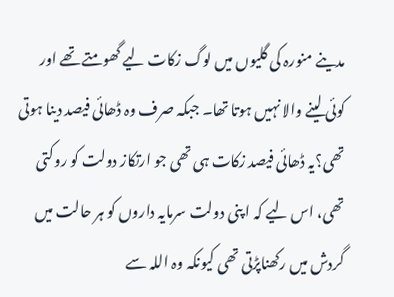مدینے منورہ کی گلیوں میں لوگ زکات لیے گھومتے تھے اور کوئی لینے والا نہیں ہوتا تھا۔ جبکہ صرف وہ ڈھائی فیصد دینا ہوتی تھی؟یہ ڈھائی فیصد زکات ہی تھی جو ارتکاز دولت کو روکتی تھی، اس لیے کہ ا پنی دولت سرمایہ داروں کو ہر حالت میں گردش میں رکھناپڑتی تھی کیونکہ وہ اللہ سے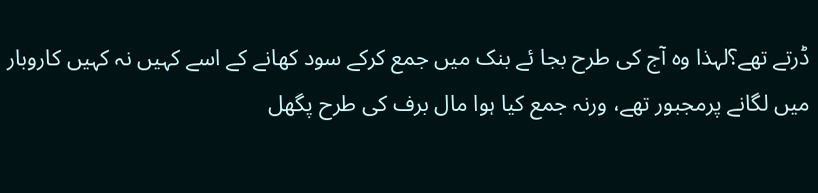ڈرتے تھے؟لہذا وہ آج کی طرح بجا ئے بنک میں جمع کرکے سود کھانے کے اسے کہیں نہ کہیں کاروبار میں لگانے پرمجبور تھے، ورنہ جمع کیا ہوا مال برف کی طرح پگھل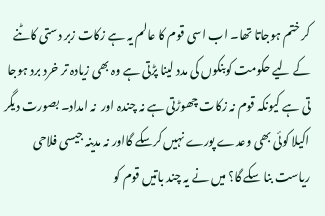کر ختم ہوجاتا تھا۔ اب اسی قوم کا عالم یہ ہے زکات زبر دستی کاٹنے کے لیے حکومت کوبنکوں کی مدد لینا پڑتی ہے وہ بھی زیادہ تر خرد برد ہوجا تی ہے کیونکہ قوم نہ زکات چھوڑتی ہے نہ چندہ اور  نہ امداد۔ بصورت دیگر اکیلا کوئی بھی وعدے پورے نہیں کرسکے گااور نہ مدینہ جیسی فلاحی ریاست بنا سکے گا؟ میں نے یہ چند باتیں قوم کو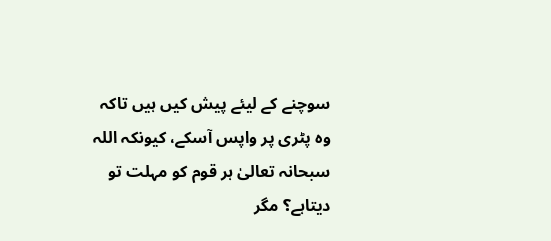سوچنے کے لیئے پیش کیں ہیں تاکہ وہ پٹری پر واپس آسکے، کیونکہ اللہ سبحانہ تعالیٰ ہر قوم کو مہلت تو دیتاہے؟ مگر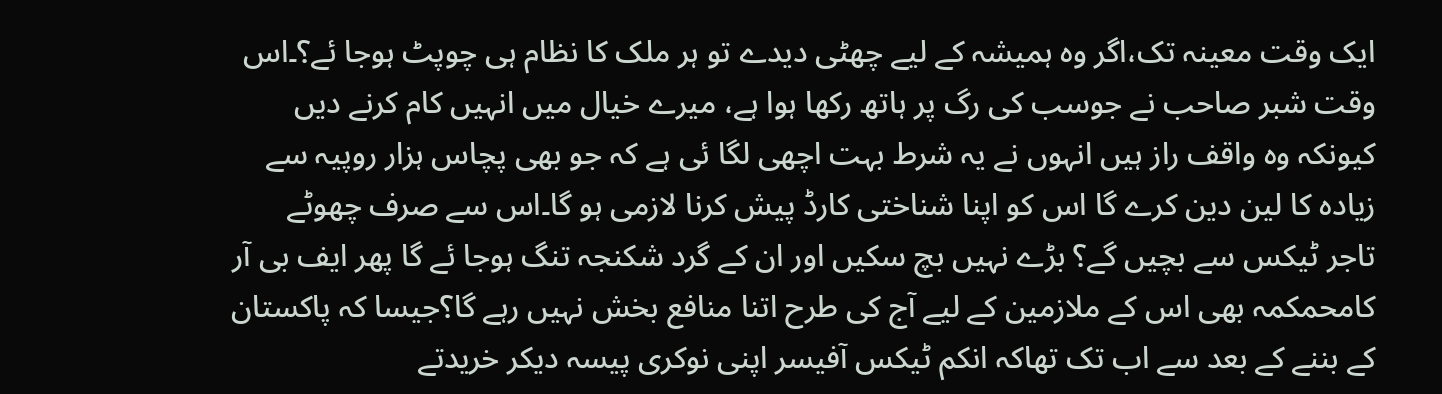ایک وقت معینہ تک،اگر وہ ہمیشہ کے لیے چھٹی دیدے تو ہر ملک کا نظام ہی چوپٹ ہوجا ئے؟۔اس وقت شبر صاحب نے جوسب کی رگ پر ہاتھ رکھا ہوا ہے، میرے خیال میں انہیں کام کرنے دیں کیونکہ وہ واقف راز ہیں انہوں نے یہ شرط بہت اچھی لگا ئی ہے کہ جو بھی پچاس ہزار روپیہ سے زیادہ کا لین دین کرے گا اس کو اپنا شناختی کارڈ پیش کرنا لازمی ہو گا۔اس سے صرف چھوٹے تاجر ٹیکس سے بچیں گے؟ بڑے نہیں بچ سکیں اور ان کے گرد شکنجہ تنگ ہوجا ئے گا پھر ایف بی آر کامحمکمہ بھی اس کے ملازمین کے لیے آج کی طرح اتنا منافع بخش نہیں رہے گا؟جیسا کہ پاکستان کے بننے کے بعد سے اب تک تھاکہ انکم ٹیکس آفیسر اپنی نوکری پیسہ دیکر خریدتے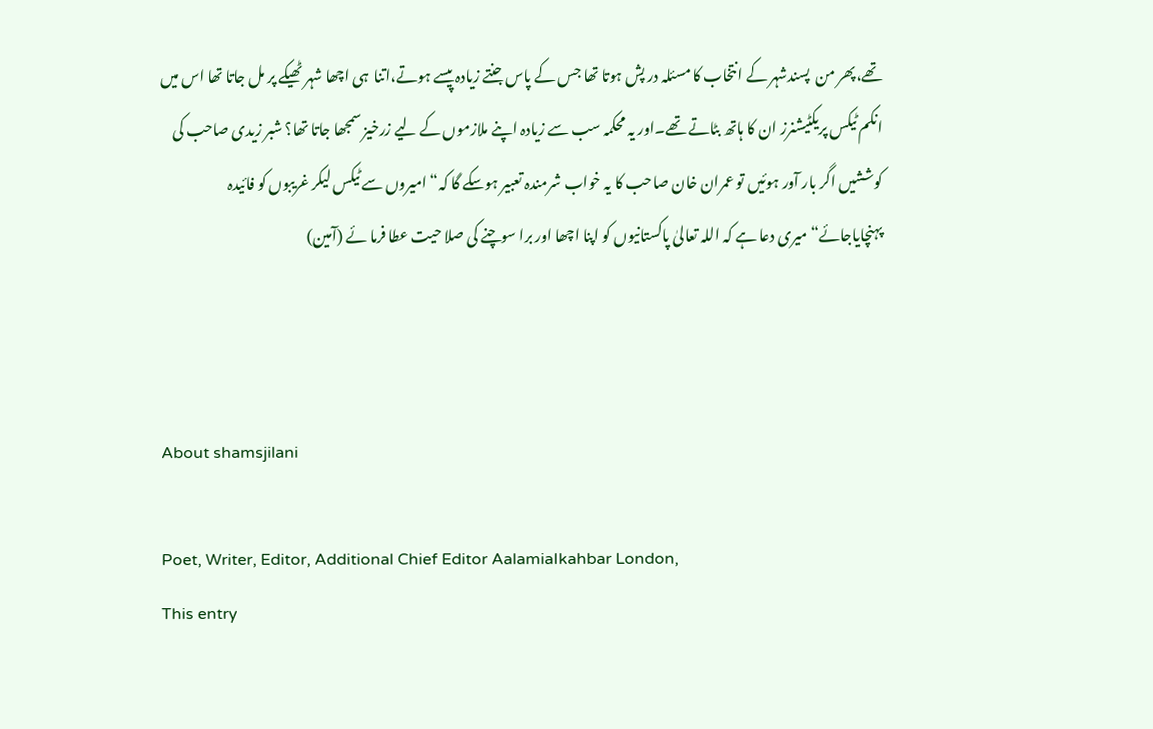تھے،پھر من  پسندشہر کے انتخاب کا مسئلہ در پش ہوتا تھا جس کے پاس جنتے زیادہ پیسے ہوتے،اتنا  ہی اچھا شہر ٹھیکے پر مل جاتا تھا اس میں انکم ٹیکس پریکٹیشنرز ان کا ہاتھ بٹاتے تھے۔اور یہ محکمہ سب سے زیادہ اپنے ملازموں کے لیے زرخیز سمجھا جاتا تھا؟ شبر زیدی صاحب کی کوششیں اگر بار آور ہوئیں تو عمران خان صاحب کا یہ خواب شرمندہ تعبیر ہوسکے گا کہ“ امیروں سے ٹیکس لیکر غریبوں کو فائیدہ پہنچایاجائے“میری دعا ہے کہ اللہ تعالیٰ پاکستانیوں کو اپنا اچھا اور برا سوچنے کی صلا حیت عطا فرما ئے (آمین)



About shamsjilani

Poet, Writer, Editor, Additional Chief Editor AalamiaIkahbar London,
This entry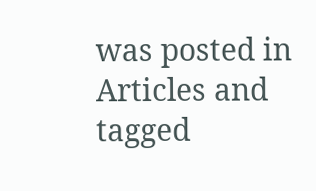was posted in Articles and tagged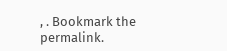, . Bookmark the permalink.